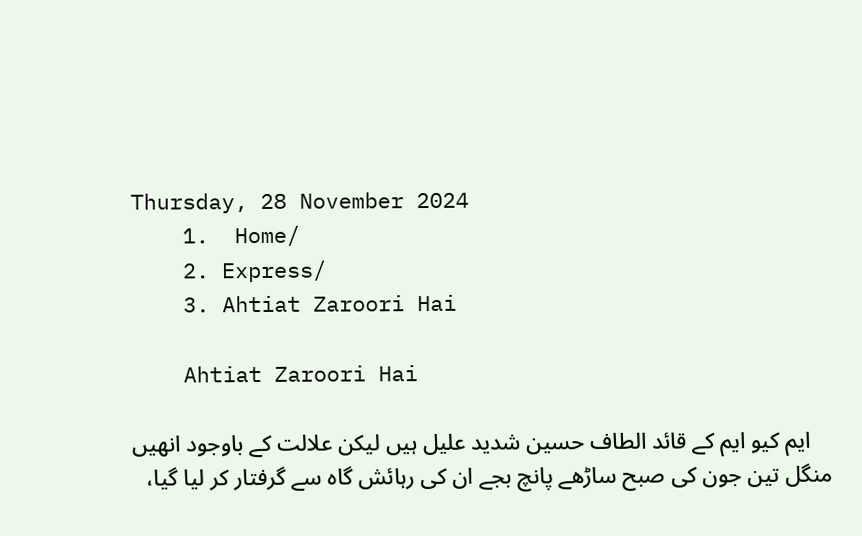Thursday, 28 November 2024
    1.  Home/
    2. Express/
    3. Ahtiat Zaroori Hai

    Ahtiat Zaroori Hai

    ایم کیو ایم کے قائد الطاف حسین شدید علیل ہیں لیکن علالت کے باوجود انھیں منگل تین جون کی صبح ساڑھے پانچ بجے ان کی رہائش گاہ سے گرفتار کر لیا گیا،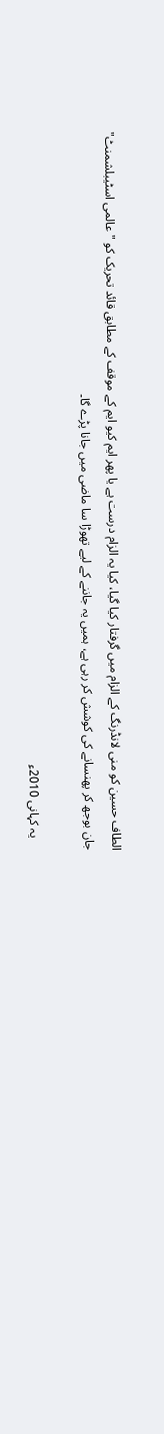الطاف حسین کو منی لانڈرنگ کے الزام میں گرفتار کیا گیا، کیا یہ الزام درست ہے یا پھر ایم کیو ایم کے موقف کے مطابق قائد تحریک کو "عالمی اسٹیبلشمنٹ" جان بوجھ کر پھنسانے کی کوشش کر رہی ہے، ہمیں یہ جاننے کے لیے تھوڑا سا ماضی میں جانا پڑے گا۔

    یہ کہانی 2010ء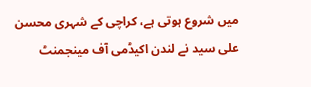میں شروع ہوتی ہے، کراچی کے شہری محسن علی سید نے لندن اکیڈمی آف مینجمنٹ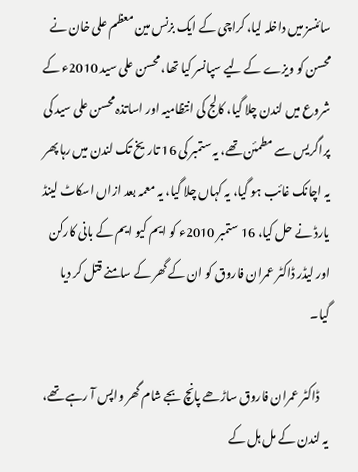سائنسز میں داخلہ لیا، کراچی کے ایک بزنس مین معظم علی خان نے محسن کو ویزے کے لیے سپانسر کیا تھا، محسن علی سید 2010ء کے شروع میں لندن چلا گیا، کالج کی انتظامیہ اور اساتذہ محسن علی سید کی پراگریس سے مطمئن تھے، یہ ستمبر کی 16 تاریخ تک لندن میں رہا پھر یہ اچانک غائب ہو گیا، یہ کہاں چلا گیا، یہ معمہ بعد ازاں اسکاٹ لینڈ یارڈ نے حل کیا، 16 ستمبر 2010ء کو ایم کیو ایم کے بانی کارکن اور لیڈر ڈاکٹر عمران فاروق کو ان کے گھر کے سامنے قتل کر دیا گیا۔

    ڈاکٹر عمران فاروق ساڑھے پانچ بجے شام گھر واپس آ رہے تھے، یہ لندن کے مل ہل کے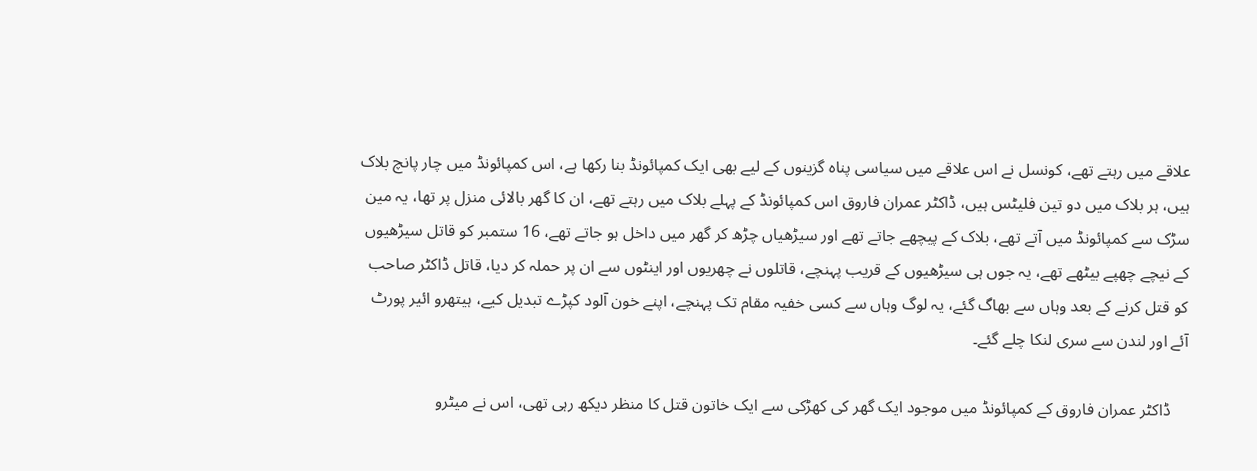علاقے میں رہتے تھے، کونسل نے اس علاقے میں سیاسی پناہ گزینوں کے لیے بھی ایک کمپائونڈ بنا رکھا ہے، اس کمپائونڈ میں چار پانچ بلاک ہیں، ہر بلاک میں دو تین فلیٹس ہیں، ڈاکٹر عمران فاروق اس کمپائونڈ کے پہلے بلاک میں رہتے تھے، ان کا گھر بالائی منزل پر تھا، یہ مین سڑک سے کمپائونڈ میں آتے تھے، بلاک کے پیچھے جاتے تھے اور سیڑھیاں چڑھ کر گھر میں داخل ہو جاتے تھے، 16 ستمبر کو قاتل سیڑھیوں کے نیچے چھپے بیٹھے تھے، یہ جوں ہی سیڑھیوں کے قریب پہنچے، قاتلوں نے چھریوں اور اینٹوں سے ان پر حملہ کر دیا، قاتل ڈاکٹر صاحب کو قتل کرنے کے بعد وہاں سے بھاگ گئے، یہ لوگ وہاں سے کسی خفیہ مقام تک پہنچے، اپنے خون آلود کپڑے تبدیل کیے، ہیتھرو ائیر پورٹ آئے اور لندن سے سری لنکا چلے گئے۔

    ڈاکٹر عمران فاروق کے کمپائونڈ میں موجود ایک گھر کی کھڑکی سے ایک خاتون قتل کا منظر دیکھ رہی تھی، اس نے میٹرو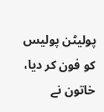پولیٹن پولیس کو فون کر دیا، خاتون نے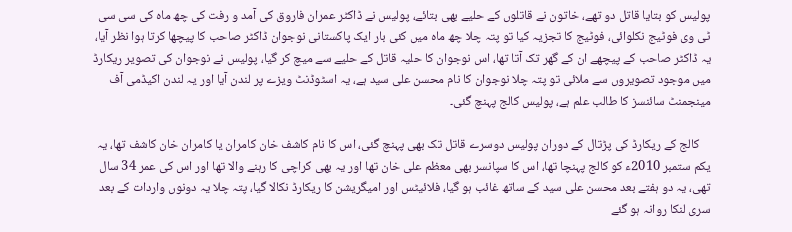پولیس کو بتایا قاتل دو تھے، خاتون نے قاتلوں کے حلیے بھی بتائے، پولیس نے ڈاکٹر عمران فاروق کی آمد و رفت کی چھ ماہ کی سی سی ٹی وی فوٹیج نکلوائی، فوٹیج کا تجزیہ کیا تو پتہ چلا چھ ماہ میں کئی بار ایک پاکستانی نوجوان ڈاکٹر صاحب کا پیچھا کرتا ہوا نظر آیا، یہ ڈاکٹر صاحب کے پیچھے ان کے گھر تک آتا تھا، اس نوجوان کا حلیہ قاتل کے حلیے سے میچ کر گیا، پولیس نے نوجوان کی تصویر ریکارڈ میں موجود تصویروں سے ملائی تو پتہ چلا نوجوان کا نام محسن علی سید ہے، یہ اسٹوڈنٹ ویزے پر لندن آیا اور یہ لندن اکیڈمی آف مینجمنٹ سائنسز کا طالب علم ہے، پولیس کالج پہنچ گئی۔

    کالج کے ریکارڈ کی پڑتال کے دوران پولیس دوسرے قاتل تک بھی پہنچ گئی، اس کا نام کاشف خان کامران یا کامران خان کاشف تھا، یہ یکم ستمبر 2010ء کو کالج پہنچا تھا، اس کا سپانسر بھی معظم علی خان تھا اور یہ بھی کراچی کا رہنے والا تھا اور اس کی عمر 34 سال تھی، یہ دو ہفتے بعد محسن علی سید کے ساتھ غائب ہو گیا، فلائیٹس اور امیگریشن کا ریکارڈ نکالا گیا، پتہ چلا یہ دونوں واردات کے بعد سری لنکا روانہ ہو گئے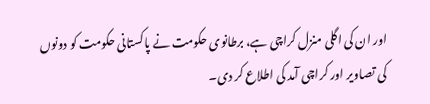اور ان کی اگلی منزل کراچی ہے، برطانوی حکومت نے پاکستانی حکومت کو دونوں کی تصاویر اور کراچی آمد کی اطلاع کر دی۔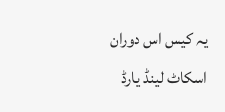یہ کیس اس دوران اسکاٹ لینڈ یارڈ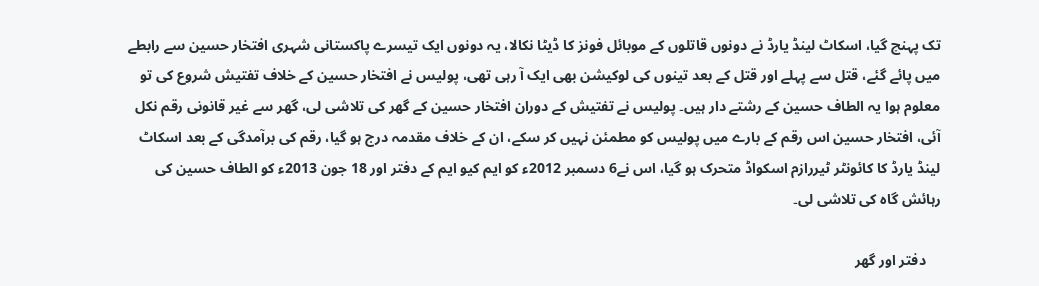تک پہنچ گیا، اسکاٹ لینڈ یارڈ نے دونوں قاتلوں کے موبائل فونز کا ڈیٹا نکالا، یہ دونوں ایک تیسرے پاکستانی شہری افتخار حسین سے رابطے میں پائے گئے، قتل سے پہلے اور قتل کے بعد تینوں کی لوکیشن بھی ایک آ رہی تھی، پولیس نے افتخار حسین کے خلاف تفتیش شروع کی تو معلوم ہوا یہ الطاف حسین کے رشتے دار ہیں۔ پولیس نے تفتیش کے دوران افتخار حسین کے گھر کی تلاشی لی، گھر سے غیر قانونی رقم نکل آئی، افتخار حسین اس رقم کے بارے میں پولیس کو مطمئن نہیں کر سکے، ان کے خلاف مقدمہ درج ہو گیا، رقم کی برآمدگی کے بعد اسکاٹ لینڈ یارڈ کا کائونٹر ٹیررازم اسکواڈ متحرک ہو گیا، اس نے6 دسمبر 2012ء کو ایم کیو ایم کے دفتر اور 18 جون 2013ء کو الطاف حسین کی رہائش گاہ کی تلاشی لی۔

    دفتر اور گھر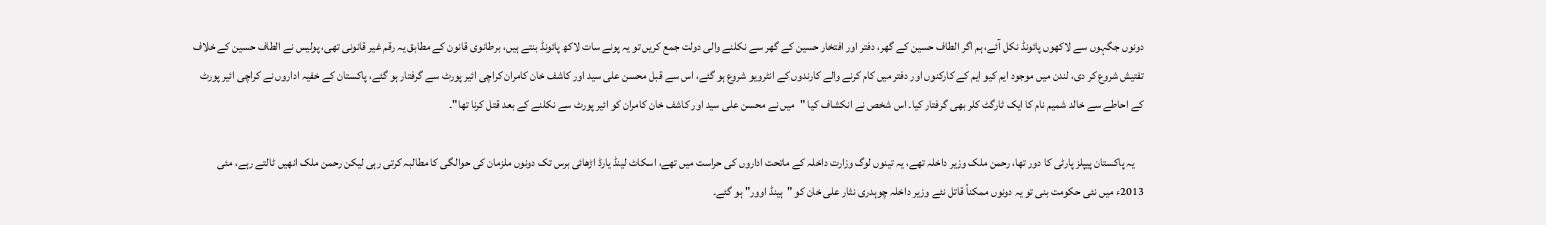دونوں جگہوں سے لاکھوں پائونڈ نکل آئے، ہم اگر الطاف حسین کے گھر، دفتر اور افتخار حسین کے گھر سے نکلنے والی دولت جمع کریں تو یہ پونے سات لاکھ پائونڈ بنتے ہیں، برطانوی قانون کے مطابق یہ رقم غیر قانونی تھی، پولیس نے الطاف حسین کے خلاف تفتیش شروع کر دی، لندن میں موجود ایم کیو ایم کے کارکنوں اور دفتر میں کام کرنے والے کارندوں کے انٹرویو شروع ہو گئے، اس سے قبل محسن علی سید اور کاشف خان کامران کراچی ائیر پورٹ سے گرفتار ہو گئے، پاکستان کے خفیہ اداروں نے کراچی ائیر پورٹ کے احاطے سے خالد شمیم نام کا ایک ٹارگٹ کلر بھی گرفتار کیا۔ اس شخص نے انکشاف کیا "میں نے محسن علی سید اور کاشف خان کامران کو ائیر پورٹ سے نکلنے کے بعد قتل کرنا تھا"۔

    یہ پاکستان پیپلز پارٹی کا دور تھا، رحمن ملک وزیر داخلہ تھے، یہ تینوں لوگ وزارت داخلہ کے ماتحت اداروں کی حراست میں تھے، اسکاٹ لینڈ یارڈ اڑھائی برس تک دونوں ملزمان کی حوالگی کا مطالبہ کرتی رہی لیکن رحمن ملک انھیں ٹالتے رہے، مئی 2013ء میں نئی حکومت بنی تو یہ دونوں ممکناً قاتل نئے وزیر داخلہ چوہدری نثار علی خان کو "ہینڈ اوور" ہو گئے۔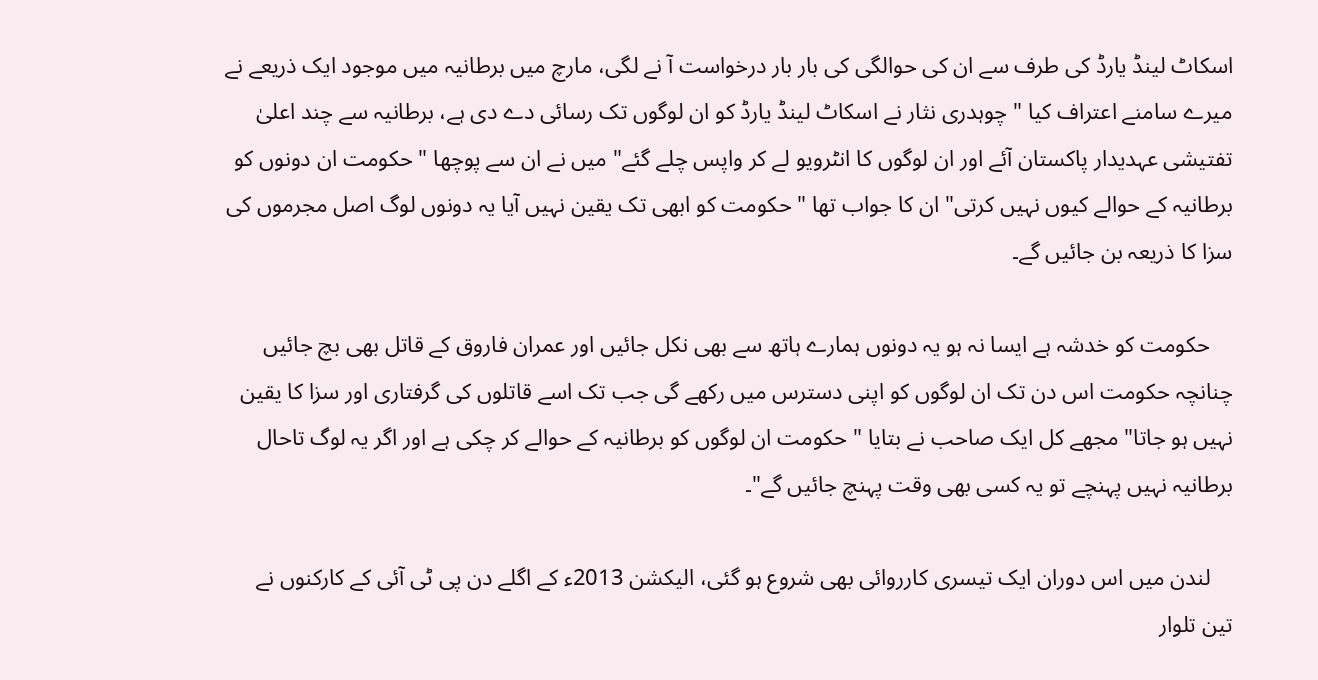اسکاٹ لینڈ یارڈ کی طرف سے ان کی حوالگی کی بار بار درخواست آ نے لگی، مارچ میں برطانیہ میں موجود ایک ذریعے نے میرے سامنے اعتراف کیا " چوہدری نثار نے اسکاٹ لینڈ یارڈ کو ان لوگوں تک رسائی دے دی ہے، برطانیہ سے چند اعلیٰ تفتیشی عہدیدار پاکستان آئے اور ان لوگوں کا انٹرویو لے کر واپس چلے گئے" میں نے ان سے پوچھا " حکومت ان دونوں کو برطانیہ کے حوالے کیوں نہیں کرتی" ان کا جواب تھا " حکومت کو ابھی تک یقین نہیں آیا یہ دونوں لوگ اصل مجرموں کی سزا کا ذریعہ بن جائیں گے۔

    حکومت کو خدشہ ہے ایسا نہ ہو یہ دونوں ہمارے ہاتھ سے بھی نکل جائیں اور عمران فاروق کے قاتل بھی بچ جائیں چنانچہ حکومت اس دن تک ان لوگوں کو اپنی دسترس میں رکھے گی جب تک اسے قاتلوں کی گرفتاری اور سزا کا یقین نہیں ہو جاتا" مجھے کل ایک صاحب نے بتایا " حکومت ان لوگوں کو برطانیہ کے حوالے کر چکی ہے اور اگر یہ لوگ تاحال برطانیہ نہیں پہنچے تو یہ کسی بھی وقت پہنچ جائیں گے"۔

    لندن میں اس دوران ایک تیسری کارروائی بھی شروع ہو گئی، الیکشن 2013ء کے اگلے دن پی ٹی آئی کے کارکنوں نے تین تلوار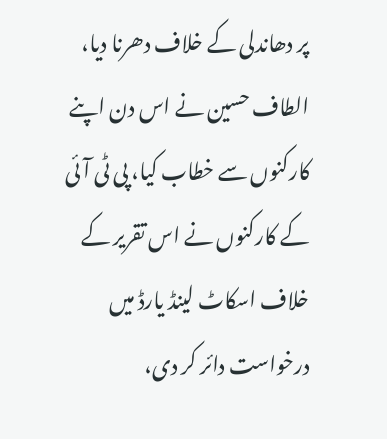پر دھاندلی کے خلاف دھرنا دیا، الطاف حسین نے اس دن اپنے کارکنوں سے خطاب کیا، پی ٹی آئی کے کارکنوں نے اس تقریر کے خلاف اسکاٹ لینڈ یارڈ میں درخواست دائر کر دی،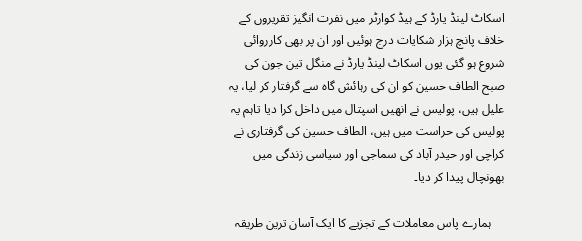اسکاٹ لینڈ یارڈ کے ہیڈ کوارٹر میں نفرت انگیز تقریروں کے خلاف پانچ ہزار شکایات درج ہوئیں اور ان پر بھی کارروائی شروع ہو گئی یوں اسکاٹ لینڈ یارڈ نے منگل تین جون کی صبح الطاف حسین کو ان کی رہائش گاہ سے گرفتار کر لیا، یہ علیل ہیں، پولیس نے انھیں اسپتال میں داخل کرا دیا تاہم یہ پولیس کی حراست میں ہیں، الطاف حسین کی گرفتاری نے کراچی اور حیدر آباد کی سماجی اور سیاسی زندگی میں بھونچال پیدا کر دیا۔

    ہمارے پاس معاملات کے تجزیے کا ایک آسان ترین طریقہ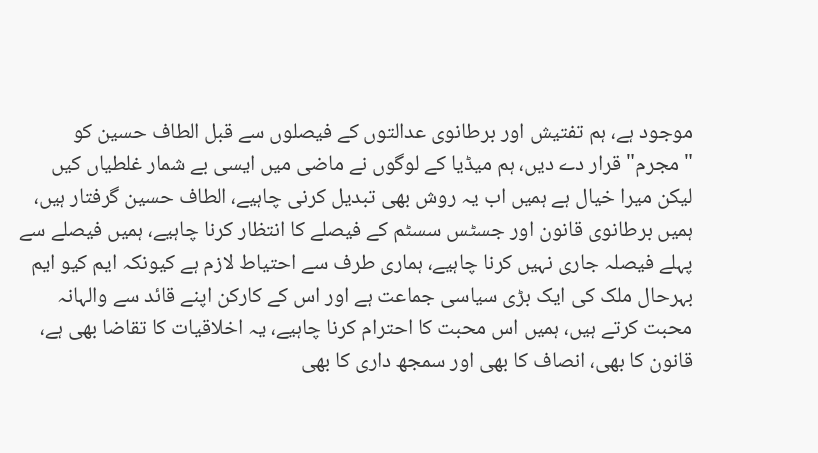موجود ہے، ہم تفتیش اور برطانوی عدالتوں کے فیصلوں سے قبل الطاف حسین کو "مجرم" قرار دے دیں، ہم میڈیا کے لوگوں نے ماضی میں ایسی بے شمار غلطیاں کیں لیکن میرا خیال ہے ہمیں اب یہ روش بھی تبدیل کرنی چاہیے، الطاف حسین گرفتار ہیں، ہمیں برطانوی قانون اور جسٹس سسٹم کے فیصلے کا انتظار کرنا چاہیے، ہمیں فیصلے سے پہلے فیصلہ جاری نہیں کرنا چاہیے، ہماری طرف سے احتیاط لازم ہے کیونکہ ایم کیو ایم بہرحال ملک کی ایک بڑی سیاسی جماعت ہے اور اس کے کارکن اپنے قائد سے والہانہ محبت کرتے ہیں، ہمیں اس محبت کا احترام کرنا چاہیے، یہ اخلاقیات کا تقاضا بھی ہے، قانون کا بھی، انصاف کا بھی اور سمجھ داری کا بھی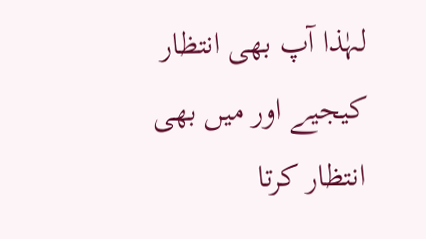لہٰذا آپ بھی انتظار کیجیے اور میں بھی انتظار کرتا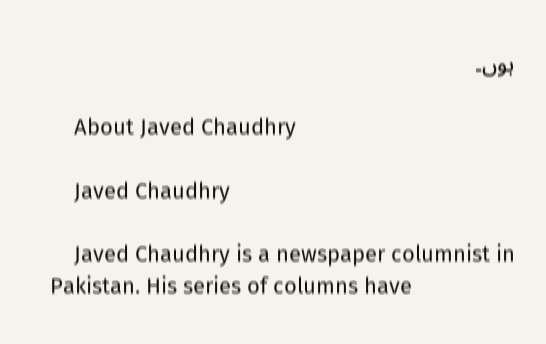ہوں۔

    About Javed Chaudhry

    Javed Chaudhry

    Javed Chaudhry is a newspaper columnist in Pakistan. His series of columns have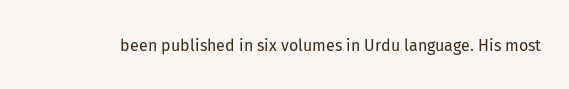been published in six volumes in Urdu language. His most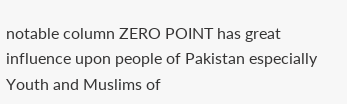notable column ZERO POINT has great influence upon people of Pakistan especially Youth and Muslims of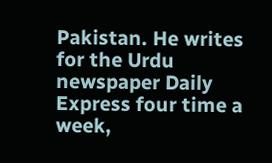Pakistan. He writes for the Urdu newspaper Daily Express four time a week,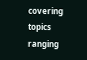covering topics ranging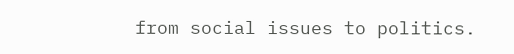from social issues to politics.